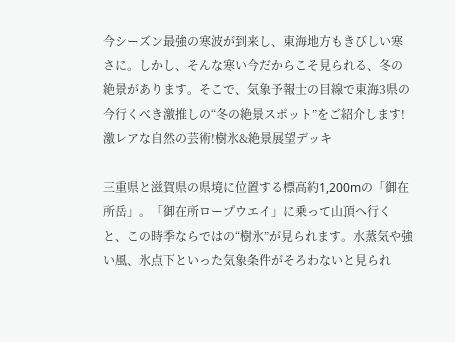今シーズン最強の寒波が到来し、東海地方もきびしい寒さに。しかし、そんな寒い今だからこそ見られる、冬の絶景があります。そこで、気象予報士の目線で東海3県の今行くべき激推しの“冬の絶景スポット”をご紹介します!
激レアな自然の芸術!樹氷&絶景展望デッキ

三重県と滋賀県の県境に位置する標高約1,200mの「御在所岳」。「御在所ロープウエイ」に乗って山頂へ行くと、この時季ならではの“樹氷”が見られます。水蒸気や強い風、氷点下といった気象条件がそろわないと見られ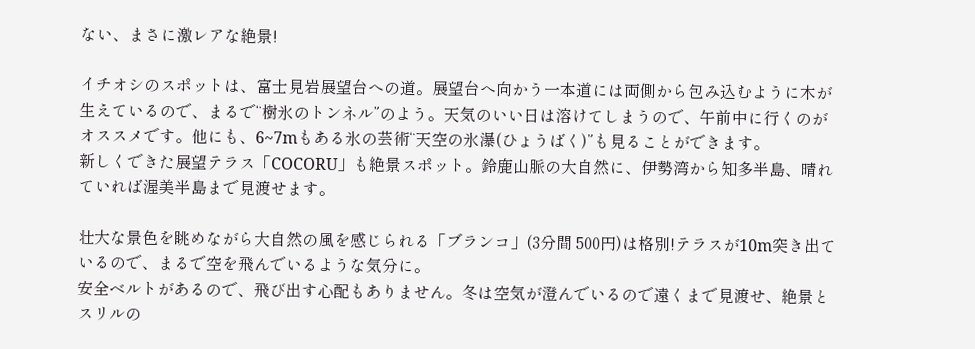ない、まさに激レアな絶景!

イチオシのスポットは、富士見岩展望台への道。展望台へ向かう一本道には両側から包み込むように木が生えているので、まるで“樹氷のトンネル”のよう。天気のいい日は溶けてしまうので、午前中に行くのがオススメです。他にも、6~7mもある氷の芸術“天空の氷瀑(ひょうばく)”も見ることができます。
新しくできた展望テラス「COCORU」も絶景スポット。鈴鹿山脈の大自然に、伊勢湾から知多半島、晴れていれば渥美半島まで見渡せます。

壮大な景色を眺めながら大自然の風を感じられる「ブランコ」(3分間 500円)は格別!テラスが10m突き出ているので、まるで空を飛んでいるような気分に。
安全ベルトがあるので、飛び出す心配もありません。冬は空気が澄んでいるので遠くまで見渡せ、絶景とスリルの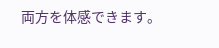両方を体感できます。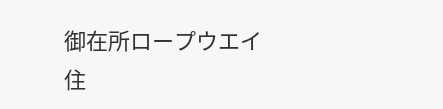御在所ロープウエイ
住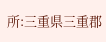所:三重県三重郡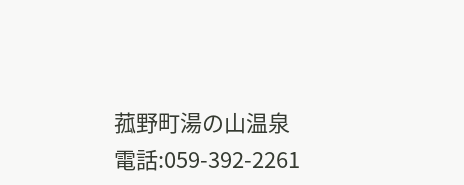菰野町湯の山温泉
電話:059-392-2261